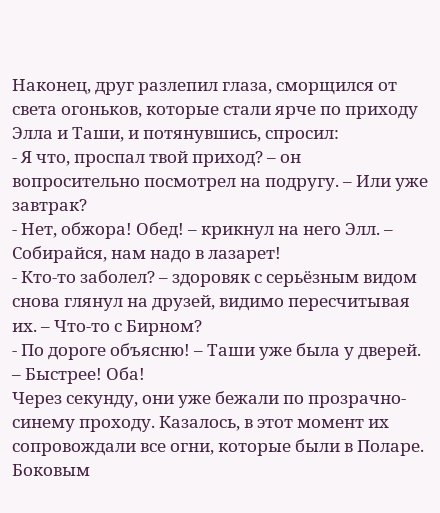Наконец, друг разлепил глаза, сморщился от света огоньков, которые стали ярче по приходу Элла и Таши, и потянувшись, спросил:
- Я что, проспал твой приход? – он вопросительно посмотрел на подругу. – Или уже завтрак?
- Нет, обжора! Обед! – крикнул на него Элл. – Собирайся, нам надо в лазарет!
- Кто-то заболел? – здоровяк с серьёзным видом снова глянул на друзей, видимо пересчитывая их. – Что-то с Бирном?
- По дороге объясню! – Таши уже была у дверей. – Быстрее! Оба!
Через секунду, они уже бежали по прозрачно-синему проходу. Казалось, в этот момент их сопровождали все огни, которые были в Поларе. Боковым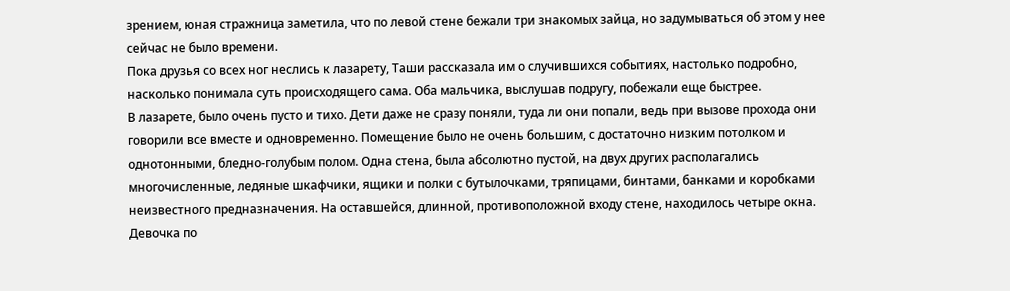зрением, юная стражница заметила, что по левой стене бежали три знакомых зайца, но задумываться об этом у нее сейчас не было времени.
Пока друзья со всех ног неслись к лазарету, Таши рассказала им о случившихся событиях, настолько подробно, насколько понимала суть происходящего сама. Оба мальчика, выслушав подругу, побежали еще быстрее.
В лазарете, было очень пусто и тихо. Дети даже не сразу поняли, туда ли они попали, ведь при вызове прохода они говорили все вместе и одновременно. Помещение было не очень большим, с достаточно низким потолком и однотонными, бледно-голубым полом. Одна стена, была абсолютно пустой, на двух других располагались многочисленные, ледяные шкафчики, ящики и полки с бутылочками, тряпицами, бинтами, банками и коробками неизвестного предназначения. На оставшейся, длинной, противоположной входу стене, находилось четыре окна. Девочка по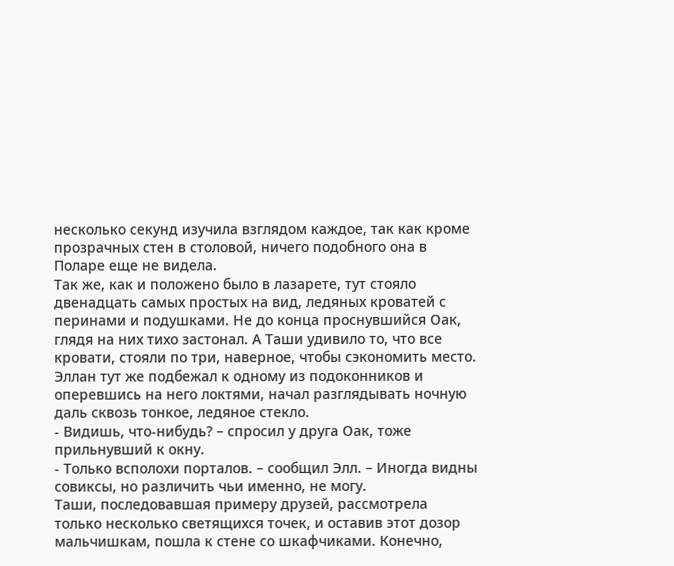несколько секунд изучила взглядом каждое, так как кроме прозрачных стен в столовой, ничего подобного она в Поларе еще не видела.
Так же, как и положено было в лазарете, тут стояло двенадцать самых простых на вид, ледяных кроватей с перинами и подушками. Не до конца проснувшийся Оак, глядя на них тихо застонал. А Таши удивило то, что все кровати, стояли по три, наверное, чтобы сэкономить место.
Эллан тут же подбежал к одному из подоконников и оперевшись на него локтями, начал разглядывать ночную даль сквозь тонкое, ледяное стекло.
- Видишь, что-нибудь? – спросил у друга Оак, тоже прильнувший к окну.
- Только всполохи порталов. – сообщил Элл. – Иногда видны совиксы, но различить чьи именно, не могу.
Таши, последовавшая примеру друзей, рассмотрела только несколько светящихся точек, и оставив этот дозор мальчишкам, пошла к стене со шкафчиками. Конечно,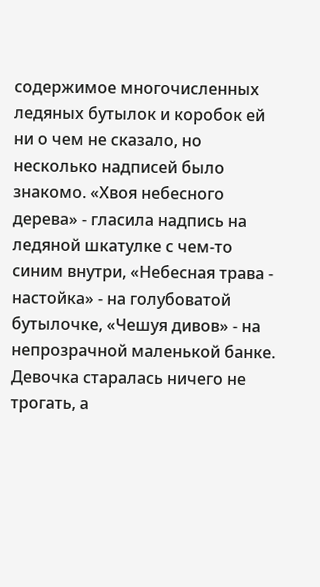содержимое многочисленных ледяных бутылок и коробок ей ни о чем не сказало, но несколько надписей было знакомо. «Хвоя небесного дерева» - гласила надпись на ледяной шкатулке с чем-то синим внутри, «Небесная трава - настойка» - на голубоватой бутылочке, «Чешуя дивов» - на непрозрачной маленькой банке. Девочка старалась ничего не трогать, а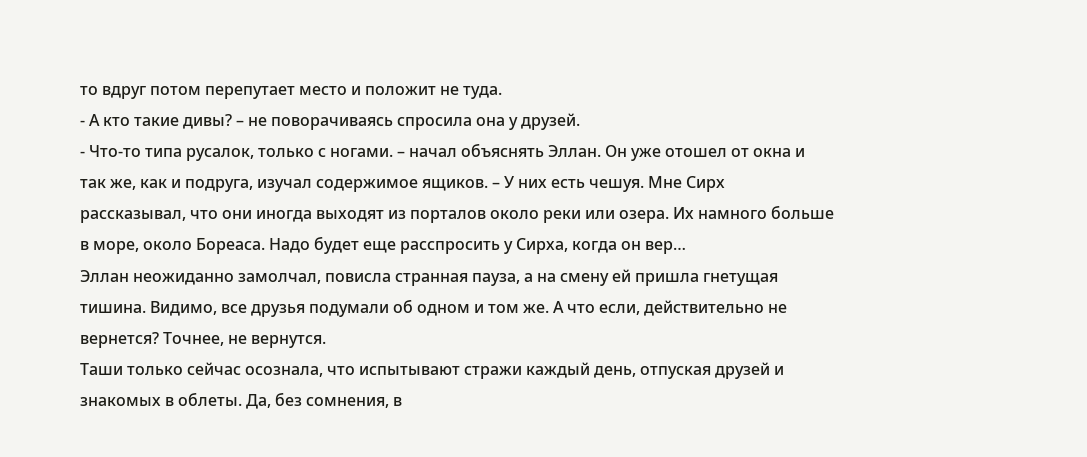то вдруг потом перепутает место и положит не туда.
- А кто такие дивы? – не поворачиваясь спросила она у друзей.
- Что-то типа русалок, только с ногами. – начал объяснять Эллан. Он уже отошел от окна и так же, как и подруга, изучал содержимое ящиков. – У них есть чешуя. Мне Сирх рассказывал, что они иногда выходят из порталов около реки или озера. Их намного больше в море, около Бореаса. Надо будет еще расспросить у Сирха, когда он вер…
Эллан неожиданно замолчал, повисла странная пауза, а на смену ей пришла гнетущая тишина. Видимо, все друзья подумали об одном и том же. А что если, действительно не вернется? Точнее, не вернутся.
Таши только сейчас осознала, что испытывают стражи каждый день, отпуская друзей и знакомых в облеты. Да, без сомнения, в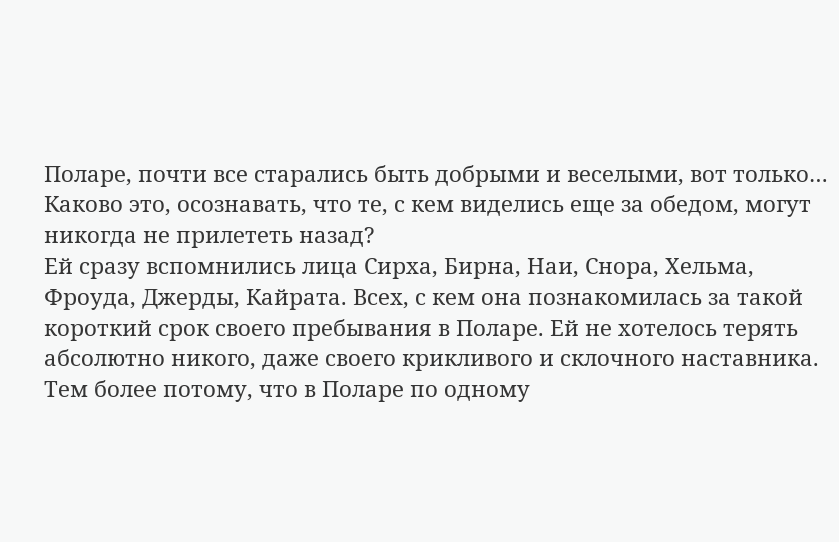Поларе, почти все старались быть добрыми и веселыми, вот только…
Каково это, осознавать, что те, с кем виделись еще за обедом, могут никогда не прилететь назад?
Ей сразу вспомнились лица Сирха, Бирна, Наи, Снора, Хельма, Фроуда, Джерды, Кайрата. Всех, с кем она познакомилась за такой короткий срок своего пребывания в Поларе. Ей не хотелось терять абсолютно никого, даже своего крикливого и склочного наставника. Тем более потому, что в Поларе по одному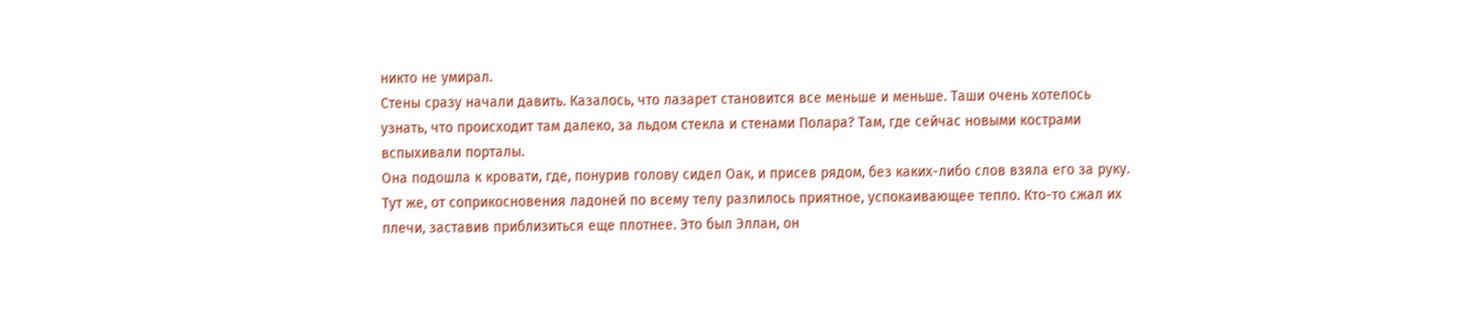никто не умирал.
Стены сразу начали давить. Казалось, что лазарет становится все меньше и меньше. Таши очень хотелось узнать, что происходит там далеко, за льдом стекла и стенами Полара? Там, где сейчас новыми кострами вспыхивали порталы.
Она подошла к кровати, где, понурив голову сидел Оак, и присев рядом, без каких-либо слов взяла его за руку. Тут же, от соприкосновения ладоней по всему телу разлилось приятное, успокаивающее тепло. Кто-то сжал их плечи, заставив приблизиться еще плотнее. Это был Эллан, он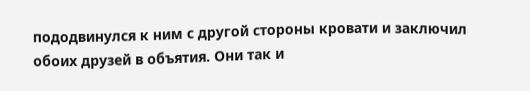пододвинулся к ним с другой стороны кровати и заключил обоих друзей в объятия. Они так и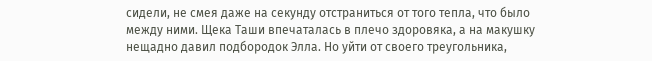сидели, не смея даже на секунду отстраниться от того тепла, что было между ними. Щека Таши впечаталась в плечо здоровяка, а на макушку нещадно давил подбородок Элла. Но уйти от своего треугольника,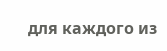для каждого из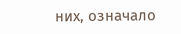них, означало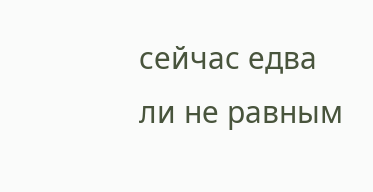сейчас едва ли не равным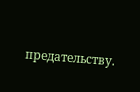предательству.